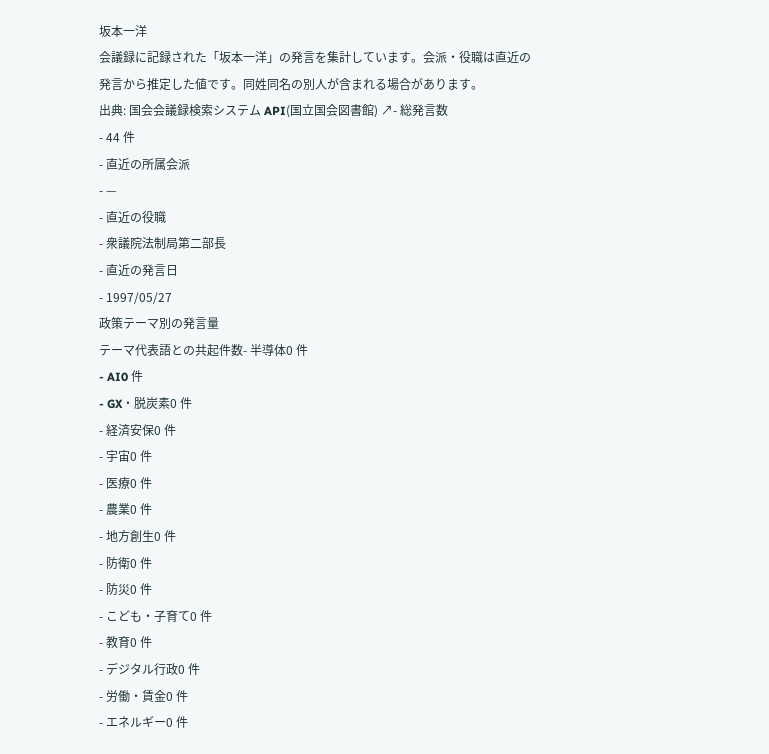坂本一洋
会議録に記録された「坂本一洋」の発言を集計しています。会派・役職は直近の発言から推定した値です。同姓同名の別人が含まれる場合があります。
出典: 国会会議録検索システム API(国立国会図書館) ↗- 総発言数
- 44 件
- 直近の所属会派
- —
- 直近の役職
- 衆議院法制局第二部長
- 直近の発言日
- 1997/05/27
政策テーマ別の発言量
テーマ代表語との共起件数- 半導体0 件
- AI0 件
- GX・脱炭素0 件
- 経済安保0 件
- 宇宙0 件
- 医療0 件
- 農業0 件
- 地方創生0 件
- 防衛0 件
- 防災0 件
- こども・子育て0 件
- 教育0 件
- デジタル行政0 件
- 労働・賃金0 件
- エネルギー0 件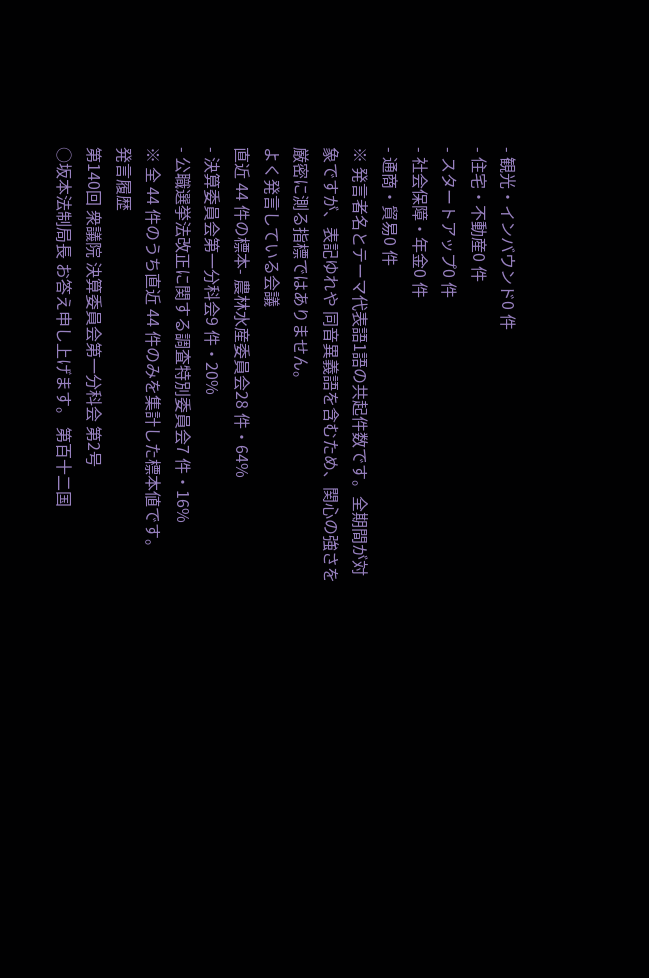- 観光・インバウンド0 件
- 住宅・不動産0 件
- スタートアップ0 件
- 社会保障・年金0 件
- 通商・貿易0 件
※ 発言者名とテーマ代表語1語の共起件数です。全期間が対象ですが、表記ゆれや 同音異義語を含むため、関心の強さを厳密に測る指標ではありません。
よく発言している会議
直近 44 件の標本- 農林水産委員会28 件・64%
- 決算委員会第一分科会9 件・20%
- 公職選挙法改正に関する調査特別委員会7 件・16%
※ 全 44 件のうち直近 44 件のみを集計した標本値です。
発言履歴
第140回 衆議院 決算委員会第一分科会 第2号
○坂本法制局長 お答え申し上げます。 第百十二国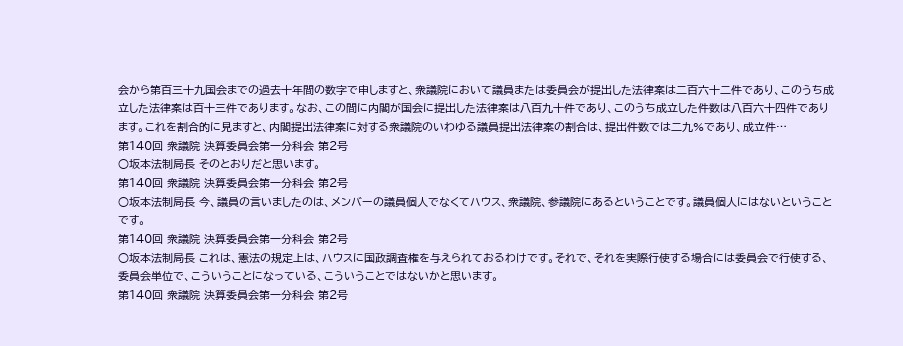会から第百三十九国会までの過去十年間の数字で申しますと、衆議院において議員または委員会が提出した法律案は二百六十二件であり、このうち成立した法律案は百十三件であります。なお、この間に内閣が国会に提出した法律案は八百九十件であり、このうち成立した件数は八百六十四件であります。これを割合的に見ますと、内閣提出法律案に対する衆議院のいわゆる議員提出法律案の割合は、提出件数では二九%であり、成立件…
第140回 衆議院 決算委員会第一分科会 第2号
○坂本法制局長 そのとおりだと思います。
第140回 衆議院 決算委員会第一分科会 第2号
○坂本法制局長 今、議員の言いましたのは、メンバーの議員個人でなくてハウス、衆議院、参議院にあるということです。議員個人にはないということです。
第140回 衆議院 決算委員会第一分科会 第2号
○坂本法制局長 これは、憲法の規定上は、ハウスに国政調査権を与えられておるわけです。それで、それを実際行使する場合には委員会で行使する、委員会単位で、こういうことになっている、こういうことではないかと思います。
第140回 衆議院 決算委員会第一分科会 第2号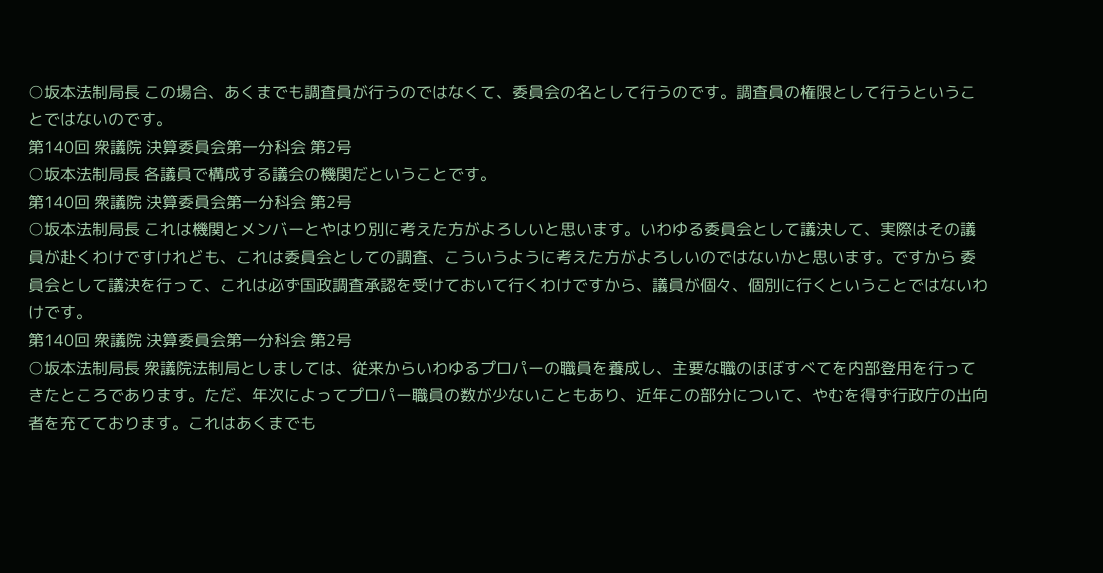○坂本法制局長 この場合、あくまでも調査員が行うのではなくて、委員会の名として行うのです。調査員の権限として行うということではないのです。
第140回 衆議院 決算委員会第一分科会 第2号
○坂本法制局長 各議員で構成する議会の機関だということです。
第140回 衆議院 決算委員会第一分科会 第2号
○坂本法制局長 これは機関とメンバーとやはり別に考えた方がよろしいと思います。いわゆる委員会として議決して、実際はその議員が赴くわけですけれども、これは委員会としての調査、こういうように考えた方がよろしいのではないかと思います。ですから 委員会として議決を行って、これは必ず国政調査承認を受けておいて行くわけですから、議員が個々、個別に行くということではないわけです。
第140回 衆議院 決算委員会第一分科会 第2号
○坂本法制局長 衆議院法制局としましては、従来からいわゆるプロパーの職員を養成し、主要な職のほぼすべてを内部登用を行ってきたところであります。ただ、年次によってプロパー職員の数が少ないこともあり、近年この部分について、やむを得ず行政庁の出向者を充てております。これはあくまでも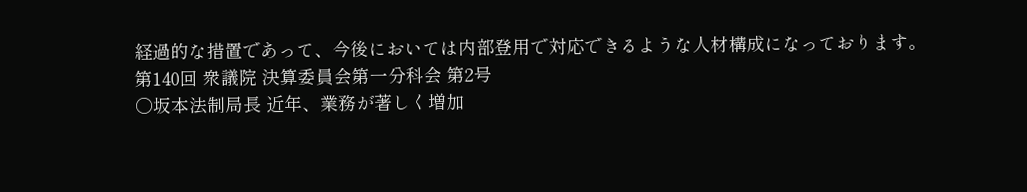経過的な措置であって、今後においては内部登用で対応できるような人材構成になっております。
第140回 衆議院 決算委員会第一分科会 第2号
○坂本法制局長 近年、業務が著しく増加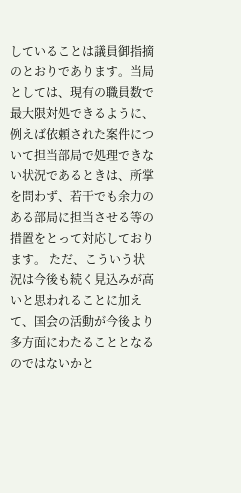していることは議員御指摘のとおりであります。当局としては、現有の職員数で最大限対処できるように、例えば依頼された案件について担当部局で処理できない状況であるときは、所掌を問わず、若干でも余力のある部局に担当させる等の措置をとって対応しております。 ただ、こういう状況は今後も続く見込みが高いと思われることに加えて、国会の活動が今後より多方面にわたることとなるのではないかと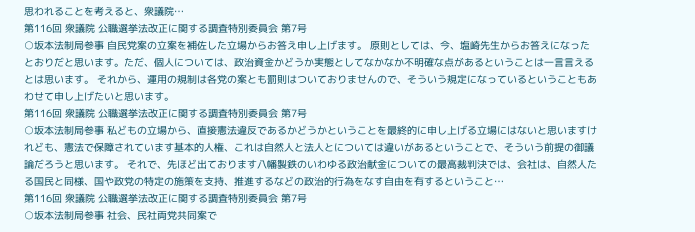思われることを考えると、衆議院…
第116回 衆議院 公職選挙法改正に関する調査特別委員会 第7号
○坂本法制局参事 自民党案の立案を補佐した立場からお答え申し上げます。 原則としては、今、塩崎先生からお答えになったとおりだと思います。ただ、個人については、政治資金かどうか実態としてなかなか不明確な点があるということは一言言えるとは思います。 それから、運用の規制は各党の案とも罰則はついておりませんので、そういう規定になっているということもあわせて申し上げたいと思います。
第116回 衆議院 公職選挙法改正に関する調査特別委員会 第7号
○坂本法制局参事 私どもの立場から、直接憲法違反であるかどうかということを最終的に申し上げる立場にはないと思いますけれども、憲法で保障されています基本的人権、これは自然人と法人とについては違いがあるということで、そういう前提の御議論だろうと思います。 それで、先ほど出ております八幡製鉄のいわゆる政治献金についての最高裁判決では、会社は、自然人たる国民と同様、国や政党の特定の施策を支持、推進するなどの政治的行為をなす自由を有するということ…
第116回 衆議院 公職選挙法改正に関する調査特別委員会 第7号
○坂本法制局参事 社会、民社両党共同案で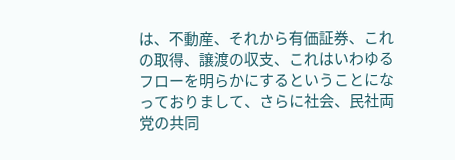は、不動産、それから有価証券、これの取得、譲渡の収支、これはいわゆるフローを明らかにするということになっておりまして、さらに社会、民社両党の共同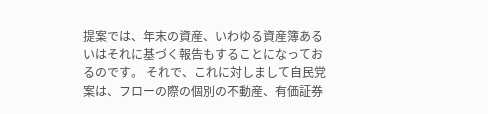提案では、年末の資産、いわゆる資産簿あるいはそれに基づく報告もすることになっておるのです。 それで、これに対しまして自民党案は、フローの際の個別の不動産、有価証券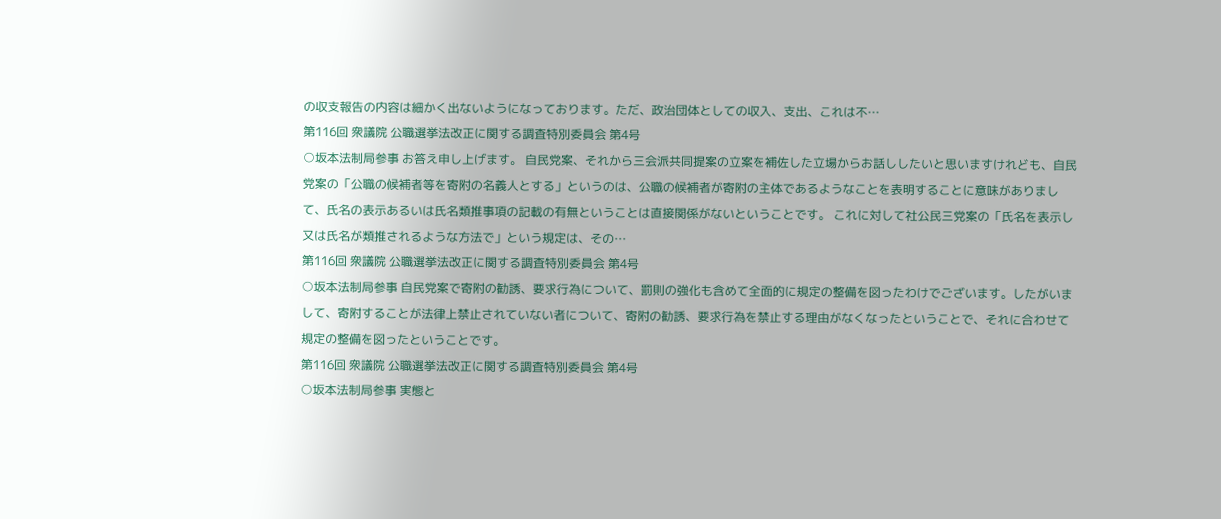の収支報告の内容は細かく出ないようになっております。ただ、政治団体としての収入、支出、これは不…
第116回 衆議院 公職選挙法改正に関する調査特別委員会 第4号
○坂本法制局参事 お答え申し上げます。 自民党案、それから三会派共同提案の立案を補佐した立場からお話ししたいと思いますけれども、自民党案の「公職の候補者等を寄附の名義人とする」というのは、公職の候補者が寄附の主体であるようなことを表明することに意味がありまして、氏名の表示あるいは氏名類推事項の記載の有無ということは直接関係がないということです。 これに対して社公民三党案の「氏名を表示し又は氏名が類推されるような方法で」という規定は、その…
第116回 衆議院 公職選挙法改正に関する調査特別委員会 第4号
○坂本法制局参事 自民党案で寄附の勧誘、要求行為について、罰則の強化も含めて全面的に規定の整備を図ったわけでございます。したがいまして、寄附することが法律上禁止されていない者について、寄附の勧誘、要求行為を禁止する理由がなくなったということで、それに合わせて規定の整備を図ったということです。
第116回 衆議院 公職選挙法改正に関する調査特別委員会 第4号
○坂本法制局参事 実態と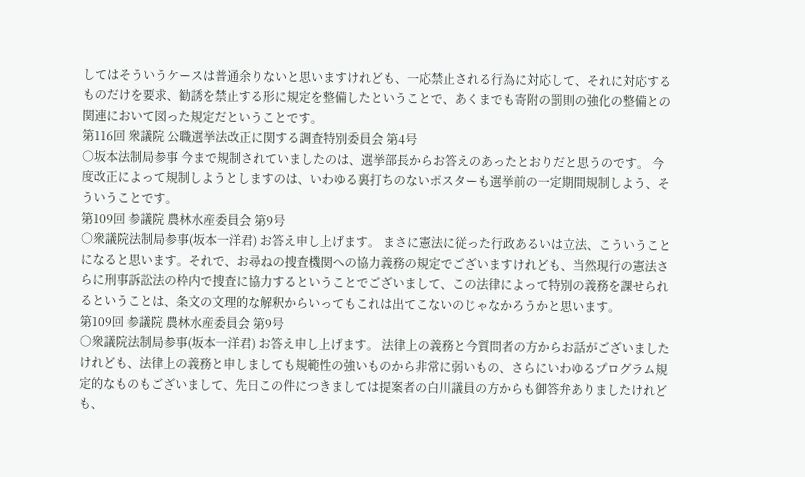してはそういうケースは普通余りないと思いますけれども、一応禁止される行為に対応して、それに対応するものだけを要求、勧誘を禁止する形に規定を整備したということで、あくまでも寄附の罰則の強化の整備との関連において図った規定だということです。
第116回 衆議院 公職選挙法改正に関する調査特別委員会 第4号
○坂本法制局参事 今まで規制されていましたのは、選挙部長からお答えのあったとおりだと思うのです。 今度改正によって規制しようとしますのは、いわゆる裏打ちのないポスターも選挙前の一定期間規制しよう、そういうことです。
第109回 参議院 農林水産委員会 第9号
○衆議院法制局参事(坂本一洋君) お答え申し上げます。 まさに憲法に従った行政あるいは立法、こういうことになると思います。それで、お尋ねの捜査機関への協力義務の規定でございますけれども、当然現行の憲法さらに刑事訴訟法の枠内で捜査に協力するということでございまして、この法律によって特別の義務を課せられるということは、条文の文理的な解釈からいってもこれは出てこないのじゃなかろうかと思います。
第109回 参議院 農林水産委員会 第9号
○衆議院法制局参事(坂本一洋君) お答え申し上げます。 法律上の義務と今質問者の方からお話がございましたけれども、法律上の義務と申しましても規範性の強いものから非常に弱いもの、さらにいわゆるプログラム規定的なものもございまして、先日この件につきましては提案者の白川議員の方からも御答弁ありましたけれども、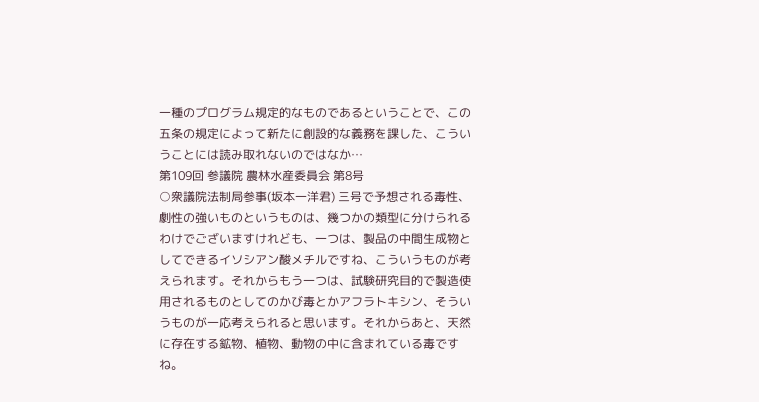一種のプログラム規定的なものであるということで、この五条の規定によって新たに創設的な義務を課した、こういうことには読み取れないのではなか…
第109回 参議院 農林水産委員会 第8号
○衆議院法制局参事(坂本一洋君) 三号で予想される毒性、劇性の強いものというものは、幾つかの類型に分けられるわけでございますけれども、一つは、製品の中間生成物としてできるイソシアン酸メチルですね、こういうものが考えられます。それからもう一つは、試験研究目的で製造使用されるものとしてのかび毒とかアフラトキシン、そういうものが一応考えられると思います。それからあと、天然に存在する鉱物、植物、動物の中に含まれている毒ですね。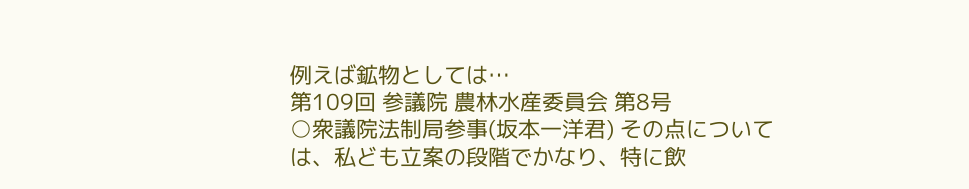例えば鉱物としては…
第109回 参議院 農林水産委員会 第8号
○衆議院法制局参事(坂本一洋君) その点については、私ども立案の段階でかなり、特に飲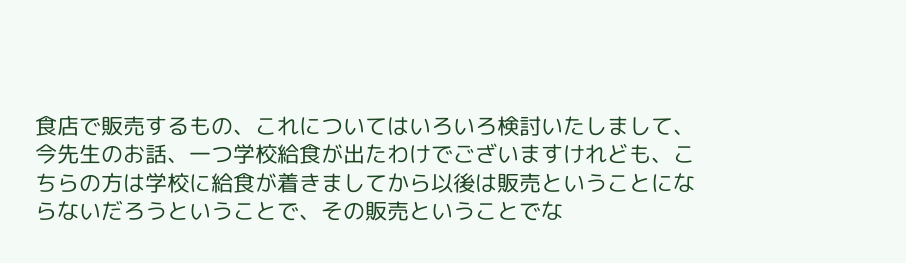食店で販売するもの、これについてはいろいろ検討いたしまして、今先生のお話、一つ学校給食が出たわけでございますけれども、こちらの方は学校に給食が着きましてから以後は販売ということにならないだろうということで、その販売ということでな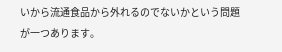いから流通食品から外れるのでないかという問題が一つあります。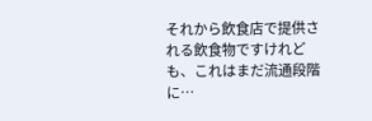それから飲食店で提供される飲食物ですけれども、これはまだ流通段階に…